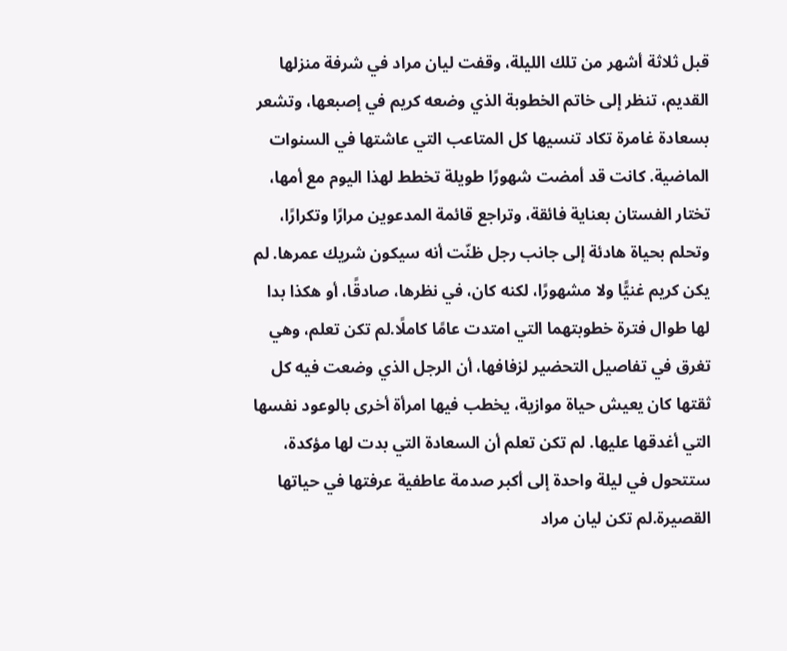قبل ثلاثة أشهر من تلك الليلة، وقفت ليان مراد في شرفة منزلها القديم، تنظر إلى خاتم الخطوبة الذي وضعه كريم في إصبعها، وتشعر بسعادة غامرة تكاد تنسيها كل المتاعب التي عاشتها في السنوات الماضية. كانت قد أمضت شهورًا طويلة تخطط لهذا اليوم مع أمها، تختار الفستان بعناية فائقة، وتراجع قائمة المدعوين مرارًا وتكرارًا، وتحلم بحياة هادئة إلى جانب رجل ظنّت أنه سيكون شريك عمرها. لم يكن كريم غنيًّا ولا مشهورًا، لكنه كان، في نظرها، صادقًا، أو هكذا بدا لها طوال فترة خطوبتهما التي امتدت عامًا كاملًا.لم تكن تعلم، وهي تغرق في تفاصيل التحضير لزفافها، أن الرجل الذي وضعت فيه كل ثقتها كان يعيش حياة موازية، يخطب فيها امرأة أخرى بالوعود نفسها التي أغدقها عليها. لم تكن تعلم أن السعادة التي بدت لها مؤكدة، ستتحول في ليلة واحدة إلى أكبر صدمة عاطفية عرفتها في حياتها القصيرة.لم تكن ليان مراد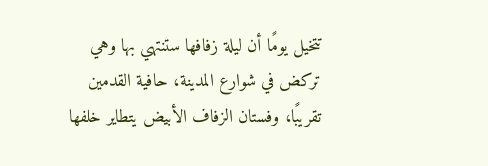تتخيل يومًا أن ليلة زفافها ستنتهي بها وهي تركض في شوارع المدينة، حافية القدمين تقريبًا، وفستان الزفاف الأبيض يتطاير خلفها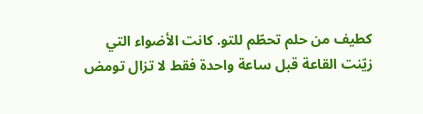كطيف من حلم تحطّم للتو. كانت الأضواء التي زيّنت القاعة قبل ساعة واحدة فقط لا تزال تومض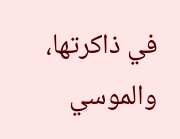في ذاكرتها، والموسي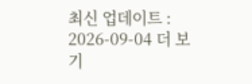최신 업데이트 : 2026-09-04 더 보기